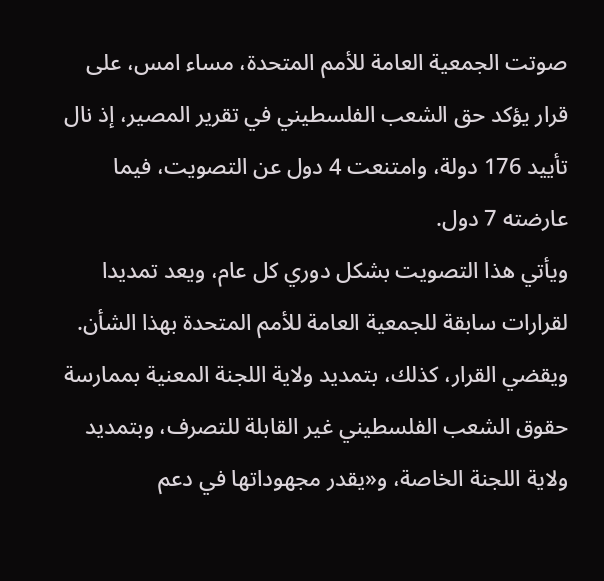صوتت الجمعية العامة للأمم المتحدة، مساء امس، على قرار يؤكد حق الشعب الفلسطيني في تقرير المصير، إذ نال تأييد 176 دولة، وامتنعت 4 دول عن التصويت، فيما عارضته 7 دول.
ويأتي هذا التصويت بشكل دوري كل عام، ويعد تمديدا لقرارات سابقة للجمعية العامة للأمم المتحدة بهذا الشأن.
ويقضي القرار، كذلك، بتمديد ولاية اللجنة المعنية بممارسة حقوق الشعب الفلسطيني غير القابلة للتصرف، وبتمديد ولاية اللجنة الخاصة، و«يقدر مجهوداتها في دعم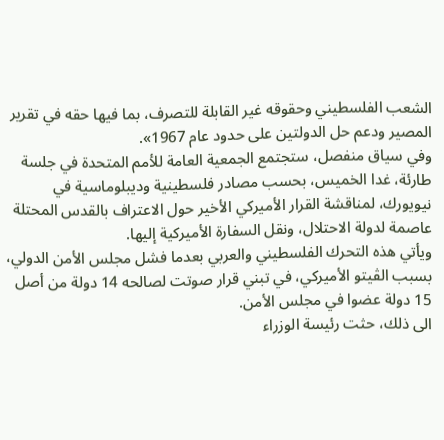الشعب الفلسطيني وحقوقه غير القابلة للتصرف، بما فيها حقه في تقرير المصير ودعم حل الدولتين على حدود عام 1967».
وفي سياق منفصل، ستجتمع الجمعية العامة للأمم المتحدة في جلسة طارئة، غدا الخميس، بحسب مصادر فلسطينية وديبلوماسية في نيويورك، لمناقشة القرار الأميركي الأخير حول الاعتراف بالقدس المحتلة عاصمة لدولة الاحتلال، ونقل السفارة الأميركية إليها.
ويأتي هذه التحرك الفلسطيني والعربي بعدما فشل مجلس الأمن الدولي، بسبب الڤيتو الأميركي، في تبني قرار صوتت لصالحه 14 دولة من أصل 15 دولة عضوا في مجلس الأمن.
الى ذلك، حثت رئيسة الوزراء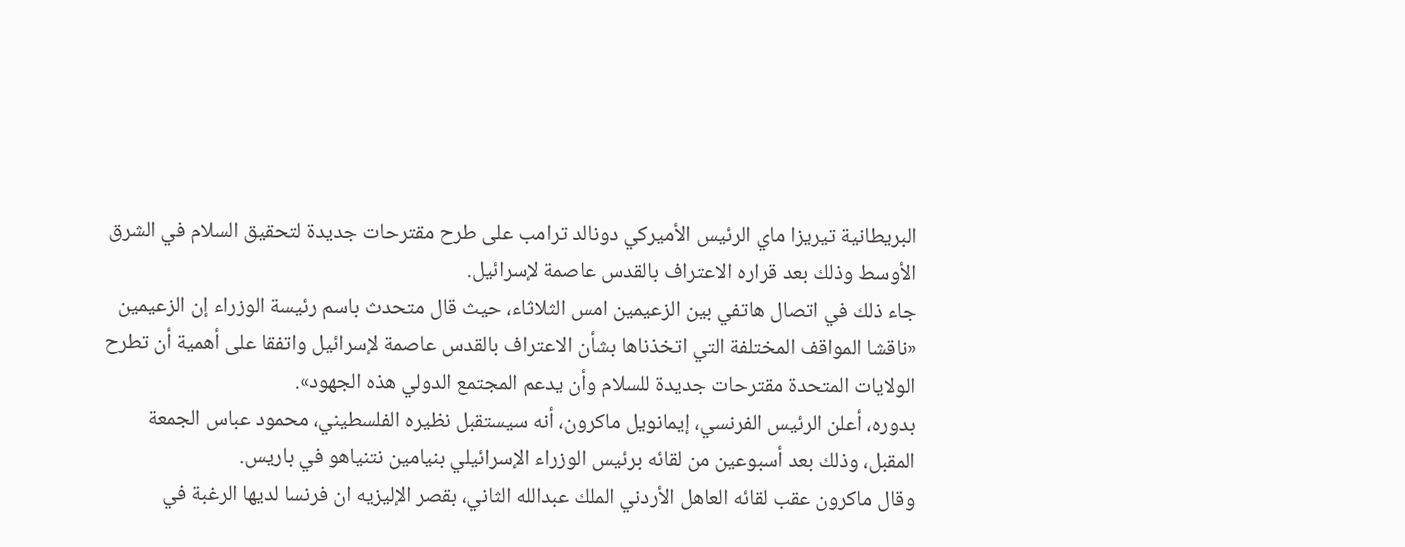البريطانية تيريزا ماي الرئيس الأميركي دونالد ترامب على طرح مقترحات جديدة لتحقيق السلام في الشرق الأوسط وذلك بعد قراره الاعتراف بالقدس عاصمة لإسرائيل.
جاء ذلك في اتصال هاتفي بين الزعيمين امس الثلاثاء، حيث قال متحدث باسم رئيسة الوزراء إن الزعيمين «ناقشا المواقف المختلفة التي اتخذناها بشأن الاعتراف بالقدس عاصمة لإسرائيل واتفقا على أهمية أن تطرح الولايات المتحدة مقترحات جديدة للسلام وأن يدعم المجتمع الدولي هذه الجهود».
بدوره، أعلن الرئيس الفرنسي، إيمانويل ماكرون، أنه سيستقبل نظيره الفلسطيني، محمود عباس الجمعة المقبل، وذلك بعد أسبوعين من لقائه برئيس الوزراء الإسرائيلي بنيامين نتنياهو في باريس.
وقال ماكرون عقب لقائه العاهل الأردني الملك عبدالله الثاني، بقصر الإليزيه ان فرنسا لديها الرغبة في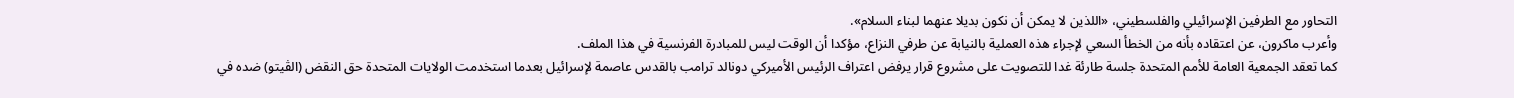التحاور مع الطرفين الإسرائيلي والفلسطيني، «اللذين لا يمكن أن نكون بديلا عنهما لبناء السلام».
وأعرب ماكرون، عن اعتقاده بأنه من الخطأ السعي لإجراء هذه العملية بالنيابة عن طرفي النزاع، مؤكدا أن الوقت ليس للمبادرة الفرنسية في هذا الملف.
كما تعقد الجمعية العامة للأمم المتحدة جلسة طارئة غدا للتصويت على مشروع قرار يرفض اعتراف الرئيس الأميركي دونالد ترامب بالقدس عاصمة لإسرائيل بعدما استخدمت الولايات المتحدة حق النقض (الڤيتو) ضده في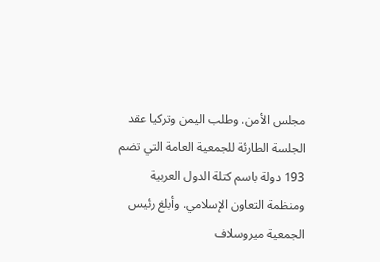مجلس الأمن. وطلب اليمن وتركيا عقد الجلسة الطارئة للجمعية العامة التي تضم 193 دولة باسم كتلة الدول العربية ومنظمة التعاون الإسلامي. وأبلغ رئيس الجمعية ميروسلاف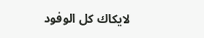لايكاك كل الوفود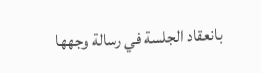بانعقاد الجلسة في رسالة وجهها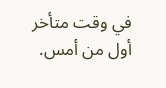في وقت متأخر أول من أمس.